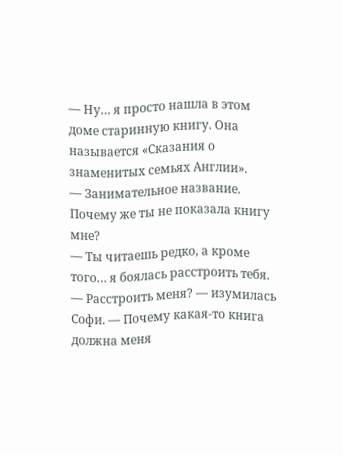— Ну… я просто нашла в этом доме старинную книгу. Она называется «Сказания о знаменитых семьях Англии».
— Занимательное название. Почему же ты не показала книгу мне?
— Ты читаешь редко, а кроме того… я боялась расстроить тебя.
— Расстроить меня? — изумилась Софи. — Почему какая-то книга должна меня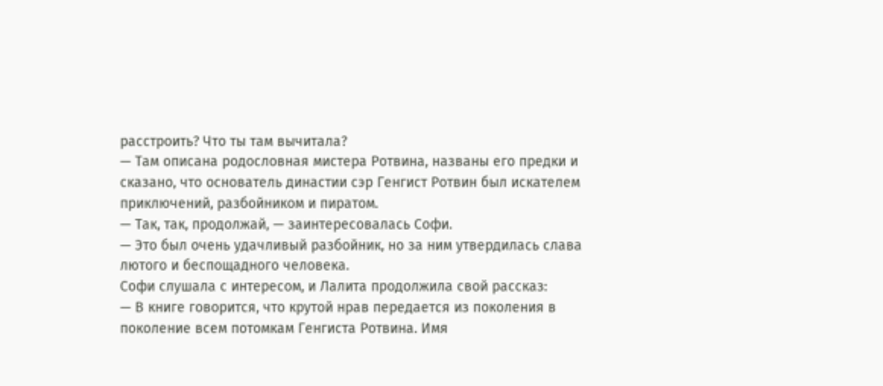расстроить? Что ты там вычитала?
— Там описана родословная мистера Ротвина, названы его предки и сказано, что основатель династии сэр Генгист Ротвин был искателем приключений, разбойником и пиратом.
— Так, так, продолжай, — заинтересовалась Софи.
— Это был очень удачливый разбойник, но за ним утвердилась слава лютого и беспощадного человека.
Софи слушала с интересом, и Лалита продолжила свой рассказ:
— В книге говорится, что крутой нрав передается из поколения в поколение всем потомкам Генгиста Ротвина. Имя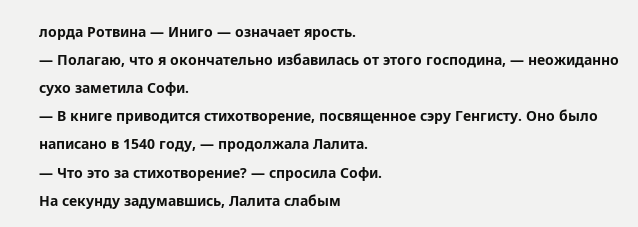лорда Ротвина — Иниго — означает ярость.
— Полагаю, что я окончательно избавилась от этого господина, — неожиданно сухо заметила Софи.
— В книге приводится стихотворение, посвященное сэру Генгисту. Оно было написано в 1540 году, — продолжала Лалита.
— Что это за стихотворение? — спросила Софи.
На секунду задумавшись, Лалита слабым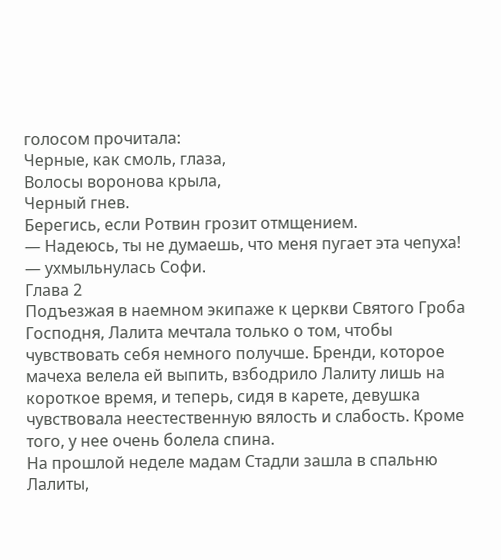голосом прочитала:
Черные, как смоль, глаза,
Волосы воронова крыла,
Черный гнев.
Берегись, если Ротвин грозит отмщением.
— Надеюсь, ты не думаешь, что меня пугает эта чепуха! — ухмыльнулась Софи.
Глава 2
Подъезжая в наемном экипаже к церкви Святого Гроба Господня, Лалита мечтала только о том, чтобы чувствовать себя немного получше. Бренди, которое мачеха велела ей выпить, взбодрило Лалиту лишь на короткое время, и теперь, сидя в карете, девушка чувствовала неестественную вялость и слабость. Кроме того, у нее очень болела спина.
На прошлой неделе мадам Стадли зашла в спальню Лалиты,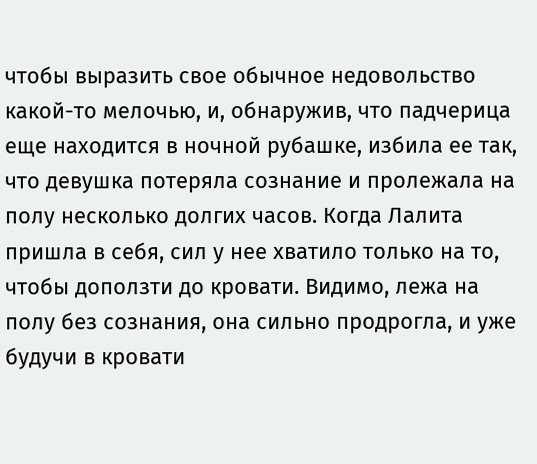чтобы выразить свое обычное недовольство какой-то мелочью, и, обнаружив, что падчерица еще находится в ночной рубашке, избила ее так, что девушка потеряла сознание и пролежала на полу несколько долгих часов. Когда Лалита пришла в себя, сил у нее хватило только на то, чтобы доползти до кровати. Видимо, лежа на полу без сознания, она сильно продрогла, и уже будучи в кровати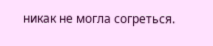никак не могла согреться.